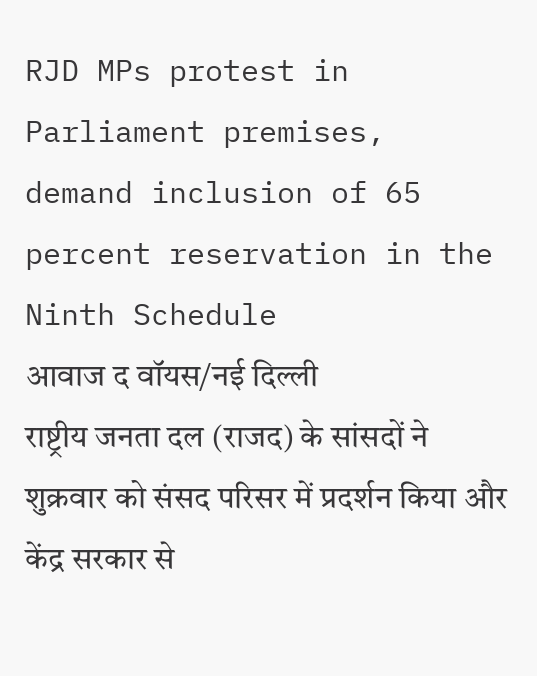RJD MPs protest in Parliament premises, demand inclusion of 65 percent reservation in the Ninth Schedule
आवाज द वॉयस/नई दिल्ली
राष्ट्रीय जनता दल (राजद) के सांसदों ने शुक्रवार को संसद परिसर में प्रदर्शन किया और केंद्र सरकार से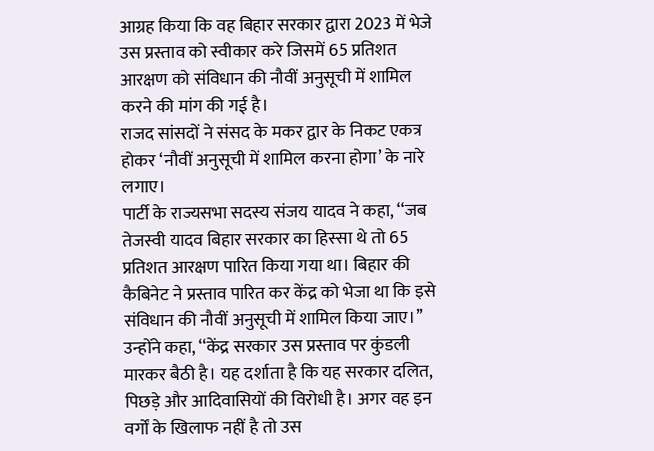आग्रह किया कि वह बिहार सरकार द्वारा 2023 में भेजे उस प्रस्ताव को स्वीकार करे जिसमें 65 प्रतिशत आरक्षण को संविधान की नौवीं अनुसूची में शामिल करने की मांग की गई है।
राजद सांसदों ने संसद के मकर द्वार के निकट एकत्र होकर ‘नौवीं अनुसूची में शामिल करना होगा’ के नारे लगाए।
पार्टी के राज्यसभा सदस्य संजय यादव ने कहा, ‘‘जब तेजस्वी यादव बिहार सरकार का हिस्सा थे तो 65 प्रतिशत आरक्षण पारित किया गया था। बिहार की कैबिनेट ने प्रस्ताव पारित कर केंद्र को भेजा था कि इसे संविधान की नौवीं अनुसूची में शामिल किया जाए।’’
उन्होंने कहा, ‘‘केंद्र सरकार उस प्रस्ताव पर कुंडली मारकर बैठी है। यह दर्शाता है कि यह सरकार दलित, पिछड़े और आदिवासियों की विरोधी है। अगर वह इन वर्गों के खिलाफ नहीं है तो उस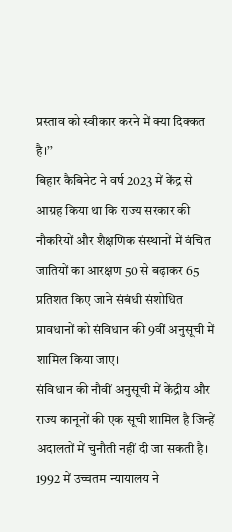प्रस्ताव को स्वीकार करने में क्या दिक्कत है।’’
बिहार कैबिनेट ने वर्ष 2023 में केंद्र से आग्रह किया था कि राज्य सरकार की नौकरियों और शैक्षणिक संस्थानों में वंचित जातियों का आरक्षण 50 से बढ़ाकर 65 प्रतिशत किए जाने संबंधी संशोधित प्रावधानों को संविधान की 9वीं अनुसूची में शामिल किया जाए।
संविधान की नौवीं अनुसूची में केंद्रीय और राज्य कानूनों की एक सूची शामिल है जिन्हें अदालतों में चुनौती नहीं दी जा सकती है। 1992 में उच्चतम न्यायालय ने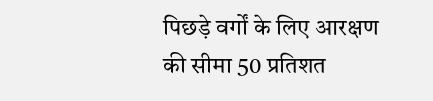पिछड़े वर्गों के लिए आरक्षण की सीमा 50 प्रतिशत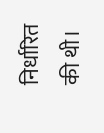निर्धारित की थी।